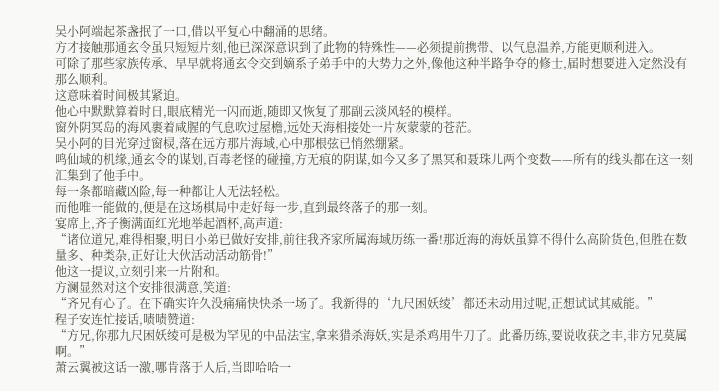吴小阿端起茶盏抿了一口,借以平复心中翻涌的思绪。
方才接触那通玄令虽只短短片刻,他已深深意识到了此物的特殊性——必须提前携带、以气息温养,方能更顺利进入。
可除了那些家族传承、早早就将通玄令交到嫡系子弟手中的大势力之外,像他这种半路争夺的修士,届时想要进入定然没有那么顺利。
这意味着时间极其紧迫。
他心中默默算着时日,眼底精光一闪而逝,随即又恢复了那副云淡风轻的模样。
窗外阴冥岛的海风裹着咸腥的气息吹过屋檐,远处天海相接处一片灰蒙蒙的苍茫。
吴小阿的目光穿过窗棂,落在远方那片海域,心中那根弦已悄然绷紧。
鸣仙域的机缘,通玄令的谋划,百毒老怪的碰撞,方无痕的阴谋,如今又多了黑冥和聂珠儿两个变数——所有的线头都在这一刻汇集到了他手中。
每一条都暗藏凶险,每一种都让人无法轻松。
而他唯一能做的,便是在这场棋局中走好每一步,直到最终落子的那一刻。
宴席上,齐子衡满面红光地举起酒杯,高声道:
“诸位道兄,难得相聚,明日小弟已做好安排,前往我齐家所属海域历练一番!那近海的海妖虽算不得什么高阶货色,但胜在数量多、种类杂,正好让大伙活动活动筋骨!”
他这一提议,立刻引来一片附和。
方澜显然对这个安排很满意,笑道:
“齐兄有心了。在下确实许久没痛痛快快杀一场了。我新得的‘九尺困妖绫’都还未动用过呢,正想试试其威能。”
程子安连忙接话,啧啧赞道:
“方兄,你那九尺困妖绫可是极为罕见的中品法宝,拿来猎杀海妖,实是杀鸡用牛刀了。此番历练,要说收获之丰,非方兄莫属啊。”
萧云翼被这话一激,哪肯落于人后,当即哈哈一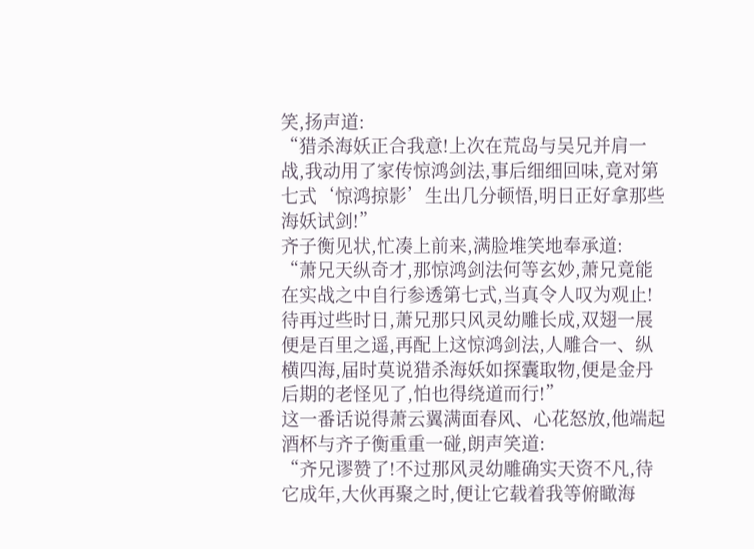笑,扬声道:
“猎杀海妖正合我意!上次在荒岛与吴兄并肩一战,我动用了家传惊鸿剑法,事后细细回味,竟对第七式‘惊鸿掠影’生出几分顿悟,明日正好拿那些海妖试剑!”
齐子衡见状,忙凑上前来,满脸堆笑地奉承道:
“萧兄天纵奇才,那惊鸿剑法何等玄妙,萧兄竟能在实战之中自行参透第七式,当真令人叹为观止!
待再过些时日,萧兄那只风灵幼雕长成,双翅一展便是百里之遥,再配上这惊鸿剑法,人雕合一、纵横四海,届时莫说猎杀海妖如探囊取物,便是金丹后期的老怪见了,怕也得绕道而行!”
这一番话说得萧云翼满面春风、心花怒放,他端起酒杯与齐子衡重重一碰,朗声笑道:
“齐兄谬赞了!不过那风灵幼雕确实天资不凡,待它成年,大伙再聚之时,便让它载着我等俯瞰海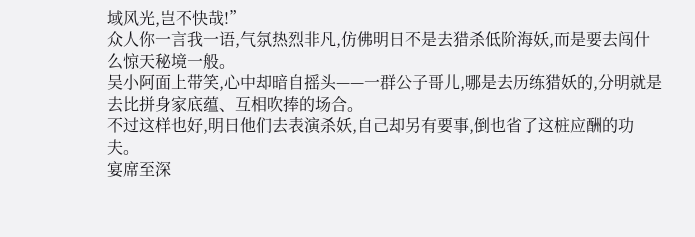域风光,岂不快哉!”
众人你一言我一语,气氛热烈非凡,仿佛明日不是去猎杀低阶海妖,而是要去闯什么惊天秘境一般。
吴小阿面上带笑,心中却暗自摇头——一群公子哥儿,哪是去历练猎妖的,分明就是去比拼身家底蕴、互相吹捧的场合。
不过这样也好,明日他们去表演杀妖,自己却另有要事,倒也省了这桩应酬的功夫。
宴席至深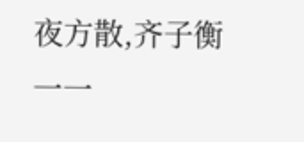夜方散,齐子衡一一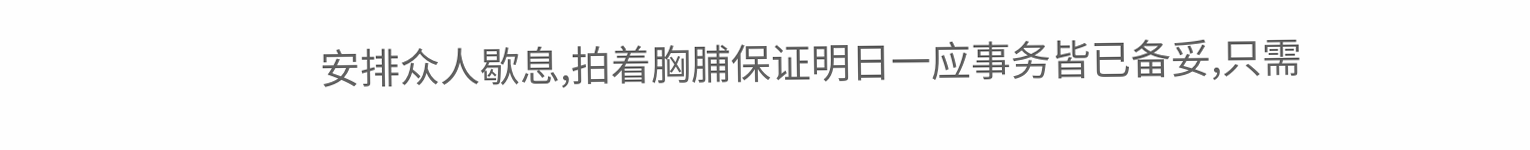安排众人歇息,拍着胸脯保证明日一应事务皆已备妥,只需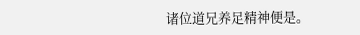诸位道兄养足精神便是。